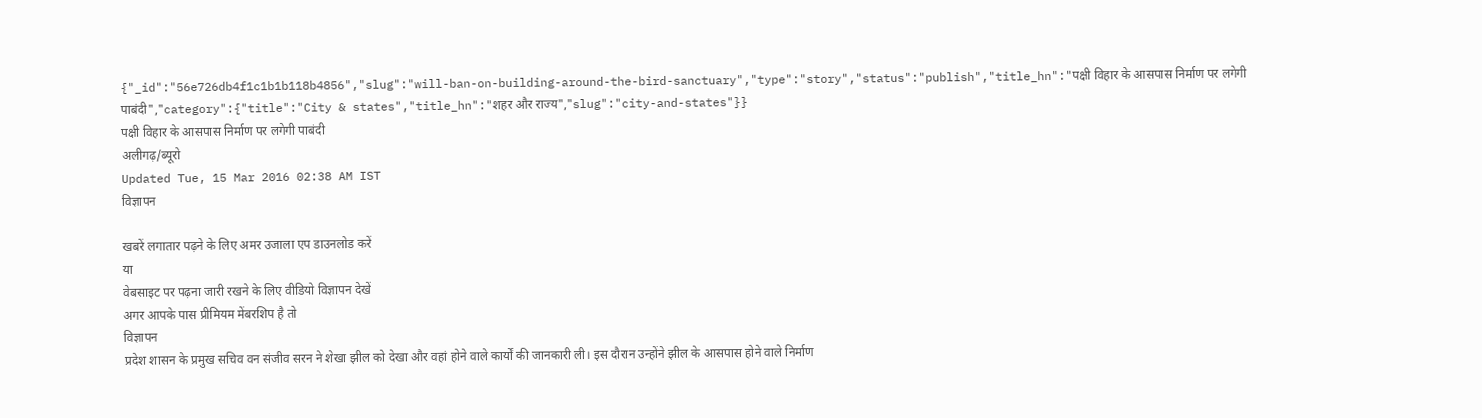{"_id":"56e726db4f1c1b1b118b4856","slug":"will-ban-on-building-around-the-bird-sanctuary","type":"story","status":"publish","title_hn":"पक्षी विहार के आसपास निर्माण पर लगेगी पाबंदी","category":{"title":"City & states","title_hn":"शहर और राज्य","slug":"city-and-states"}}
पक्षी विहार के आसपास निर्माण पर लगेगी पाबंदी
अलीगढ़/ब्यूरो
Updated Tue, 15 Mar 2016 02:38 AM IST
विज्ञापन

खबरें लगातार पढ़ने के लिए अमर उजाला एप डाउनलोड करें
या
वेबसाइट पर पढ़ना जारी रखने के लिए वीडियो विज्ञापन देखें
अगर आपके पास प्रीमियम मेंबरशिप है तो
विज्ञापन
प्रदेश शासन के प्रमुख सचिव वन संजीव सरन ने शेखा झील को देखा और वहां होने वाले कार्यों की जानकारी ली। इस दौरान उन्होंने झील के आसपास होने वाले निर्माण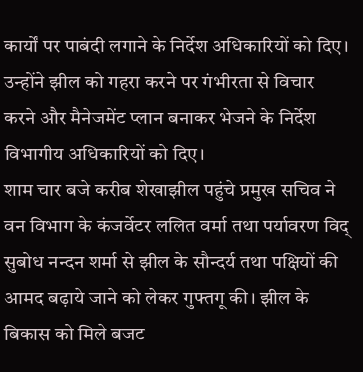कार्यों पर पाबंदी लगाने के निर्देश अधिकारियों को दिए।
उन्होंने झील को गहरा करने पर गंभीरता से विचार करने और मैनेजमेंट प्लान बनाकर भेजने के निर्देश विभागीय अधिकारियों को दिए।
शाम चार बजे करीब शेखाझील पहुंचे प्रमुख सचिव ने वन विभाग के कंजर्वेटर ललित वर्मा तथा पर्यावरण विद् सुबोध नन्दन शर्मा से झील के सौन्दर्य तथा पक्षियों की आमद बढ़ाये जाने को लेकर गुफ्तगू की। झील के बिकास को मिले बजट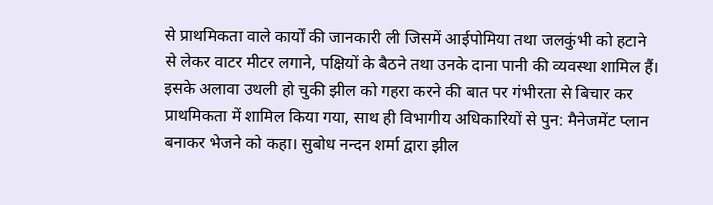से प्राथमिकता वाले कार्यों की जानकारी ली जिसमें आईपोमिया तथा जलकुंभी को हटाने से लेकर वाटर मीटर लगाने, पक्षियों के बैठने तथा उनके दाना पानी की व्यवस्था शामिल हैं।
इसके अलावा उथली हो चुकी झील को गहरा करने की बात पर गंभीरता से बिचार कर प्राथमिकता में शामिल किया गया, साथ ही विभागीय अधिकारियों से पुन: मैनेजमेंट प्लान बनाकर भेजने को कहा। सुबोध नन्दन शर्मा द्वारा झील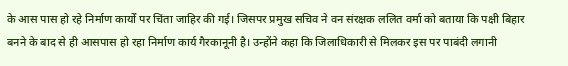के आस पास हो रहे निर्माण कार्यों पर चिंता जाहिर की गई। जिसपर प्रमुख सचिव ने वन संरक्षक ललित वर्मा को बताया कि पक्षी बिहार बनने के बाद से ही आसपास हो रहा निर्माण कार्य गैरकानूनी है। उन्होंने कहा कि जिलाधिकारी से मिलकर इस पर पाबंदी लगानी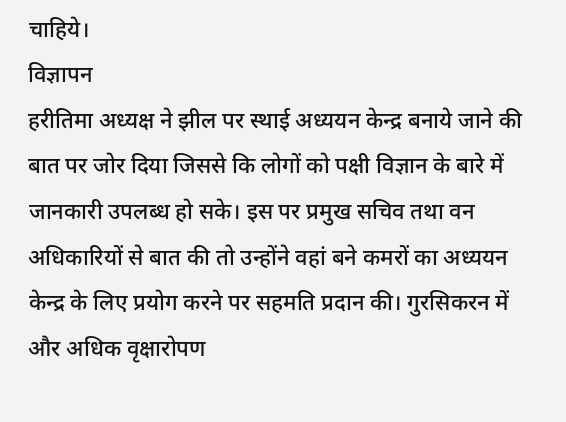चाहिये।
विज्ञापन
हरीतिमा अध्यक्ष ने झील पर स्थाई अध्ययन केन्द्र बनाये जाने की बात पर जोर दिया जिससे कि लोगों को पक्षी विज्ञान के बारे में जानकारी उपलब्ध हो सके। इस पर प्रमुख सचिव तथा वन अधिकारियों से बात की तो उन्होंने वहां बने कमरों का अध्ययन केन्द्र के लिए प्रयोग करने पर सहमति प्रदान की। गुरसिकरन में और अधिक वृक्षारोपण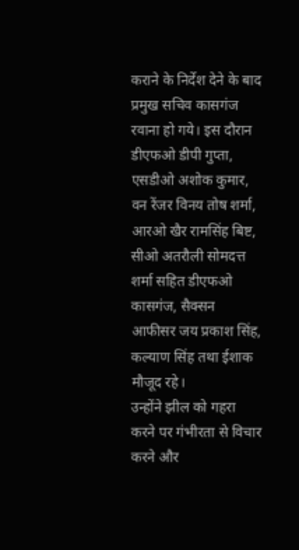कराने के निर्देश देने के बाद प्रमुख सचिव कासगंज रवाना हो गये। इस दौरान डीएफओ डीपी गुप्ता, एसडीओ अशोक कुमार, वन रेंजर विनय तोष शर्मा, आरओ खैर रामसिंह बिष्ट, सीओ अतरौली सोमदत्त शर्मा सहित डीएफओ कासगंज, सैक्सन आफीसर जय प्रकाश सिंह, कल्याण सिंह तथा ईशाक मौजूद रहे।
उन्होंने झील को गहरा करने पर गंभीरता से विचार करने और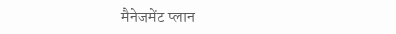मैनेजमेंट प्लान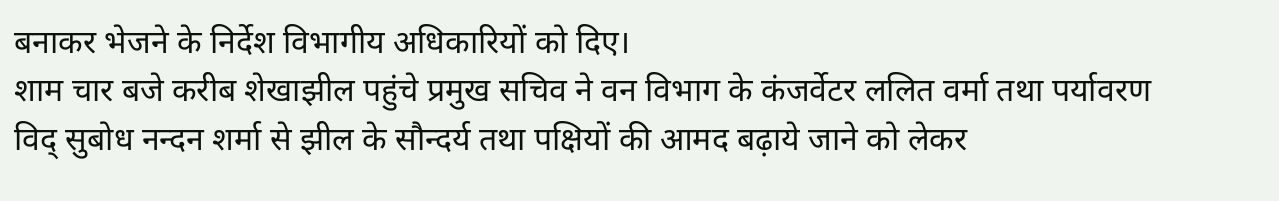बनाकर भेजने के निर्देश विभागीय अधिकारियों को दिए।
शाम चार बजे करीब शेखाझील पहुंचे प्रमुख सचिव ने वन विभाग के कंजर्वेटर ललित वर्मा तथा पर्यावरण विद् सुबोध नन्दन शर्मा से झील के सौन्दर्य तथा पक्षियों की आमद बढ़ाये जाने को लेकर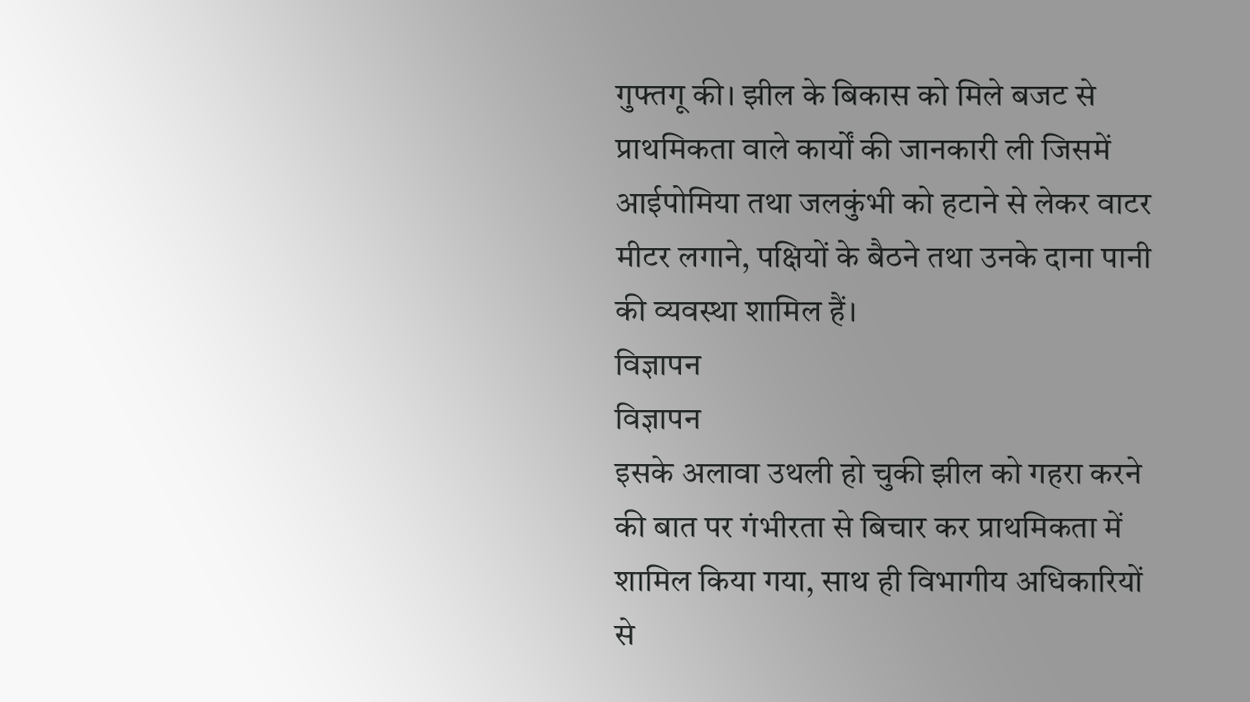गुफ्तगू की। झील के बिकास को मिले बजट से प्राथमिकता वाले कार्यों की जानकारी ली जिसमें आईपोमिया तथा जलकुंभी को हटाने से लेकर वाटर मीटर लगाने, पक्षियों के बैठने तथा उनके दाना पानी की व्यवस्था शामिल हैं।
विज्ञापन
विज्ञापन
इसके अलावा उथली हो चुकी झील को गहरा करने की बात पर गंभीरता से बिचार कर प्राथमिकता में शामिल किया गया, साथ ही विभागीय अधिकारियों से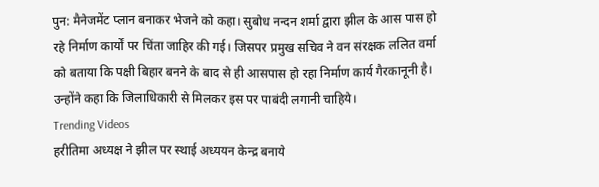पुन: मैनेजमेंट प्लान बनाकर भेजने को कहा। सुबोध नन्दन शर्मा द्वारा झील के आस पास हो रहे निर्माण कार्यों पर चिंता जाहिर की गई। जिसपर प्रमुख सचिव ने वन संरक्षक ललित वर्मा को बताया कि पक्षी बिहार बनने के बाद से ही आसपास हो रहा निर्माण कार्य गैरकानूनी है। उन्होंने कहा कि जिलाधिकारी से मिलकर इस पर पाबंदी लगानी चाहिये।
Trending Videos
हरीतिमा अध्यक्ष ने झील पर स्थाई अध्ययन केन्द्र बनाये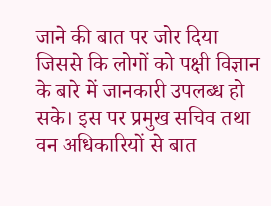जाने की बात पर जोर दिया जिससे कि लोगों को पक्षी विज्ञान के बारे में जानकारी उपलब्ध हो सके। इस पर प्रमुख सचिव तथा वन अधिकारियों से बात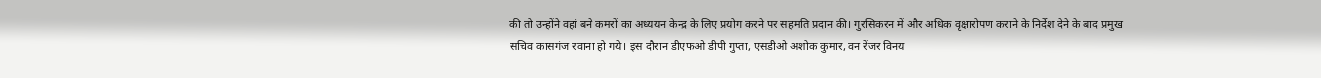की तो उन्होंने वहां बने कमरों का अध्ययन केन्द्र के लिए प्रयोग करने पर सहमति प्रदान की। गुरसिकरन में और अधिक वृक्षारोपण कराने के निर्देश देने के बाद प्रमुख सचिव कासगंज रवाना हो गये। इस दौरान डीएफओ डीपी गुप्ता, एसडीओ अशोक कुमार, वन रेंजर विनय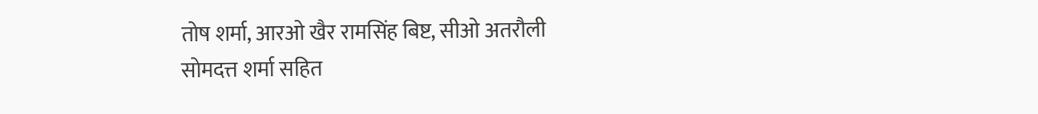तोष शर्मा, आरओ खैर रामसिंह बिष्ट, सीओ अतरौली सोमदत्त शर्मा सहित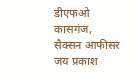डीएफओ कासगंज, सैक्सन आफीसर जय प्रकाश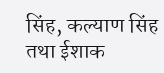सिंह, कल्याण सिंह तथा ईशाक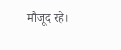मौजूद रहे।